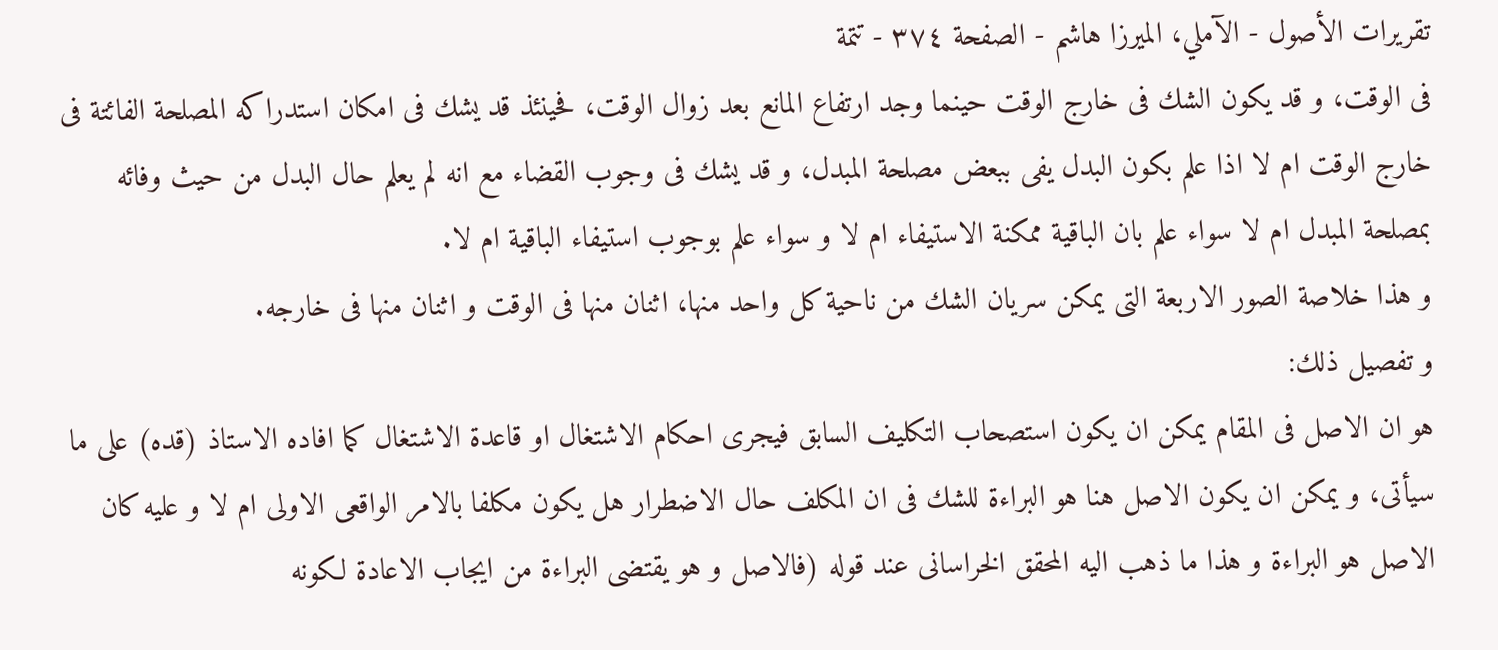تقريرات الأصول - الآملي، الميرزا هاشم - الصفحة ٣٧٤ - تتمة
فى الوقت، و قد يكون الشك فى خارج الوقت حينما وجد ارتفاع المانع بعد زوال الوقت، فحينئذ قد يشك فى امكان استدراكه المصلحة الفائتة فى خارج الوقت ام لا اذا علم بكون البدل يفى ببعض مصلحة المبدل، و قد يشك فى وجوب القضاء مع انه لم يعلم حال البدل من حيث وفائه بمصلحة المبدل ام لا سواء علم بان الباقية ممكنة الاستيفاء ام لا و سواء علم بوجوب استيفاء الباقية ام لا.
و هذا خلاصة الصور الاربعة التى يمكن سريان الشك من ناحية كل واحد منها، اثنان منها فى الوقت و اثنان منها فى خارجه.
و تفصيل ذلك:
هو ان الاصل فى المقام يمكن ان يكون استصحاب التكليف السابق فيجرى احكام الاشتغال او قاعدة الاشتغال كما افاده الاستاذ (قده) على ما سيأتى، و يمكن ان يكون الاصل هنا هو البراءة للشك فى ان المكلف حال الاضطرار هل يكون مكلفا بالامر الواقعى الاولى ام لا و عليه كان الاصل هو البراءة و هذا ما ذهب اليه المحقق الخراسانى عند قوله (فالاصل و هو يقتضى البراءة من ايجاب الاعادة لكونه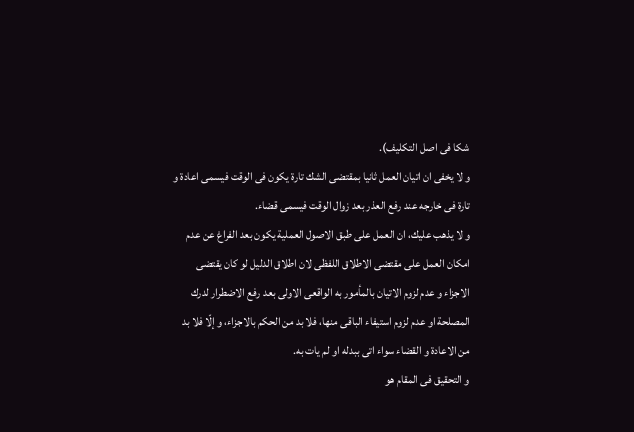شكا فى اصل التكليف).
و لا يخفى ان اتيان العمل ثانيا بمقتضى الشك تارة يكون فى الوقت فيسمى اعادة و تارة فى خارجه عند رفع العذر بعد زوال الوقت فيسمى قضاء.
و لا يذهب عليك، ان العمل على طبق الاصول العملية يكون بعد الفراغ عن عدم امكان العمل على مقتضى الاطلاق اللفظى لان اطلاق الدليل لو كان يقتضى الاجزاء و عدم لزوم الاتيان بالمأمور به الواقعى الاولى بعد رفع الاضطرار لدرك المصلحة او عدم لزوم استيفاء الباقى منها، فلا بد من الحكم بالاجزاء، و إلّا فلا بد من الاعادة و القضاء سواء اتى ببدله او لم يات به.
و التحقيق فى المقام هو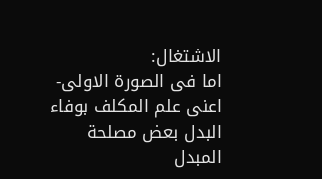الاشتغال:
اما فى الصورة الاولى- اعنى علم المكلف بوفاء البدل بعض مصلحة المبدل